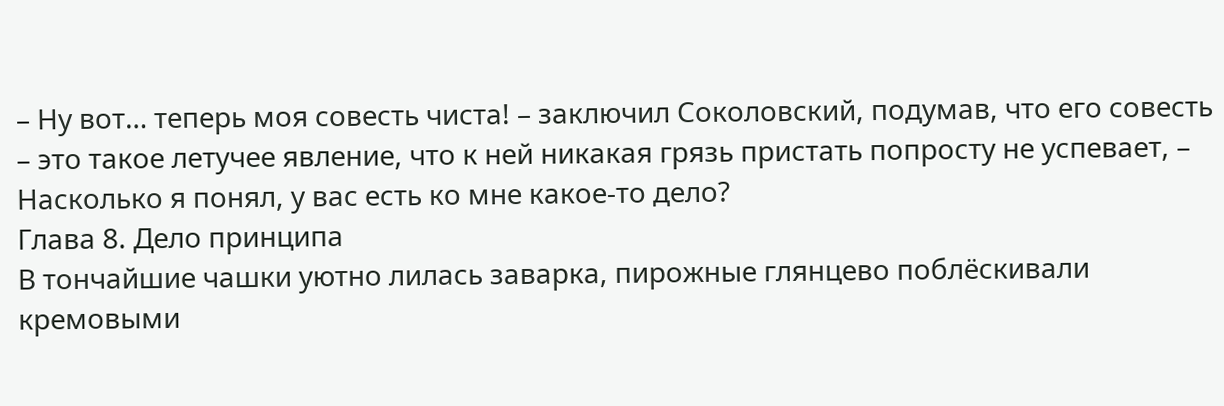– Ну вот… теперь моя совесть чиста! – заключил Соколовский, подумав, что его совесть – это такое летучее явление, что к ней никакая грязь пристать попросту не успевает, – Насколько я понял, у вас есть ко мне какое-то дело?
Глава 8. Дело принципа
В тончайшие чашки уютно лилась заварка, пирожные глянцево поблёскивали кремовыми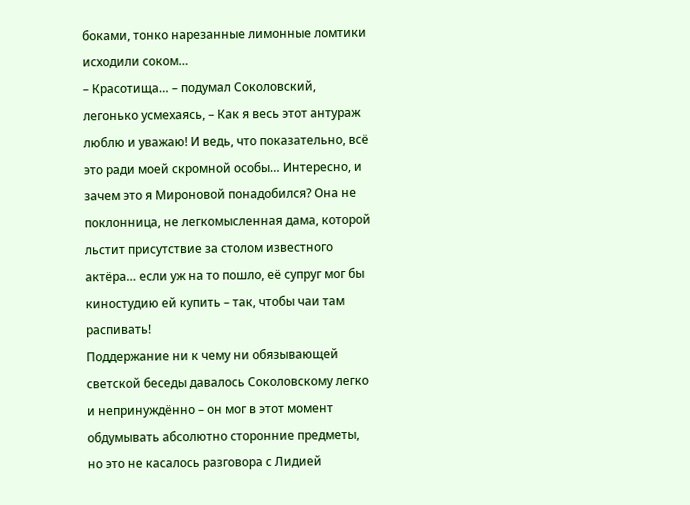боками, тонко нарезанные лимонные ломтики исходили соком…
– Красотища… – подумал Соколовский, легонько усмехаясь, – Как я весь этот антураж люблю и уважаю! И ведь, что показательно, всё это ради моей скромной особы… Интересно, и зачем это я Мироновой понадобился? Она не поклонница, не легкомысленная дама, которой льстит присутствие за столом известного актёра… если уж на то пошло, её супруг мог бы киностудию ей купить – так, чтобы чаи там распивать!
Поддержание ни к чему ни обязывающей светской беседы давалось Соколовскому легко и непринуждённо – он мог в этот момент обдумывать абсолютно сторонние предметы, но это не касалось разговора с Лидией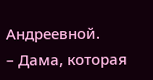Андреевной.
– Дама, которая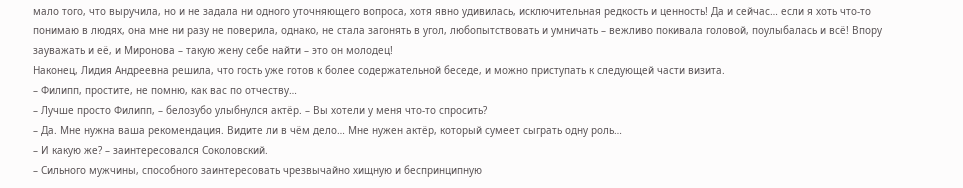мало того, что выручила, но и не задала ни одного уточняющего вопроса, хотя явно удивилась, исключительная редкость и ценность! Да и сейчас… если я хоть что-то понимаю в людях, она мне ни разу не поверила, однако, не стала загонять в угол, любопытствовать и умничать – вежливо покивала головой, поулыбалась и всё! Впору зауважать и её, и Миронова – такую жену себе найти – это он молодец!
Наконец, Лидия Андреевна решила, что гость уже готов к более содержательной беседе, и можно приступать к следующей части визита.
– Филипп, простите, не помню, как вас по отчеству…
– Лучше просто Филипп, – белозубо улыбнулся актёр. – Вы хотели у меня что-то спросить?
– Да. Мне нужна ваша рекомендация. Видите ли в чём дело… Мне нужен актёр, который сумеет сыграть одну роль…
– И какую же? – заинтересовался Соколовский.
– Сильного мужчины, способного заинтересовать чрезвычайно хищную и беспринципную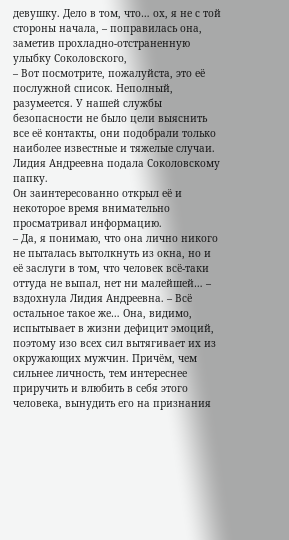девушку. Дело в том, что… ох, я не с той стороны начала, – поправилась она, заметив прохладно-отстраненную улыбку Соколовского,
– Вот посмотрите, пожалуйста, это её послужной список. Неполный, разумеется. У нашей службы безопасности не было цели выяснить все её контакты, они подобрали только наиболее известные и тяжелые случаи.
Лидия Андреевна подала Соколовскому папку.
Он заинтересованно открыл её и некоторое время внимательно просматривал информацию.
– Да, я понимаю, что она лично никого не пыталась вытолкнуть из окна, но и её заслуги в том, что человек всё-таки оттуда не выпал, нет ни малейшей… – вздохнула Лидия Андреевна. – Всё остальное такое же… Она, видимо, испытывает в жизни дефицит эмоций, поэтому изо всех сил вытягивает их из окружающих мужчин. Причём, чем сильнее личность, тем интереснее приручить и влюбить в себя этого человека, вынудить его на признания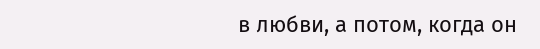в любви, а потом, когда он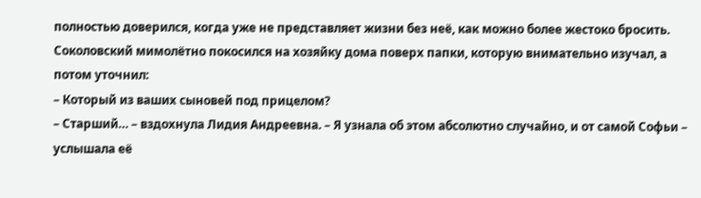полностью доверился, когда уже не представляет жизни без неё, как можно более жестоко бросить.
Соколовский мимолётно покосился на хозяйку дома поверх папки, которую внимательно изучал, а потом уточнил:
– Который из ваших сыновей под прицелом?
– Старший… – вздохнула Лидия Андреевна. – Я узнала об этом абсолютно случайно, и от самой Софьи – услышала её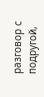разговор с подругой,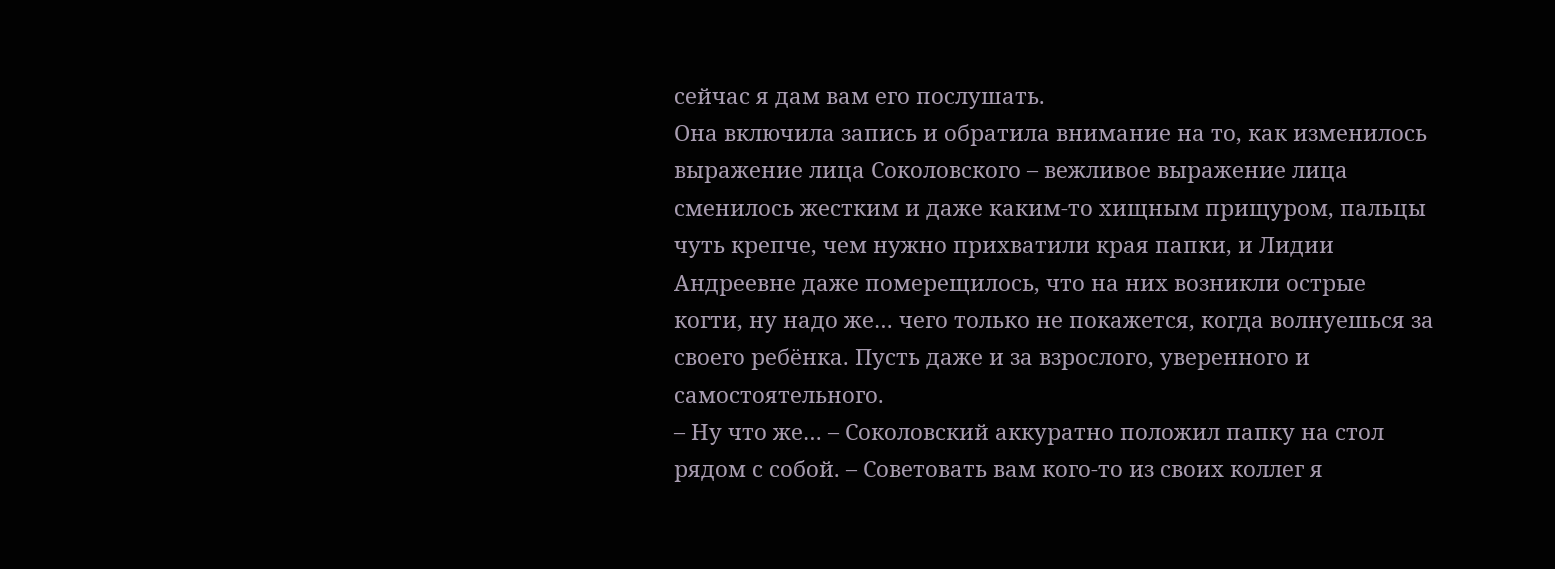сейчас я дам вам его послушать.
Она включила запись и обратила внимание на то, как изменилось выражение лица Соколовского – вежливое выражение лица сменилось жестким и даже каким-то хищным прищуром, пальцы чуть крепче, чем нужно прихватили края папки, и Лидии Андреевне даже померещилось, что на них возникли острые когти, ну надо же… чего только не покажется, когда волнуешься за своего ребёнка. Пусть даже и за взрослого, уверенного и самостоятельного.
– Ну что же… – Соколовский аккуратно положил папку на стол рядом с собой. – Советовать вам кого-то из своих коллег я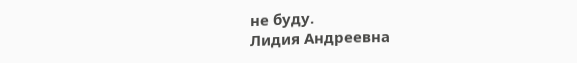не буду.
Лидия Андреевна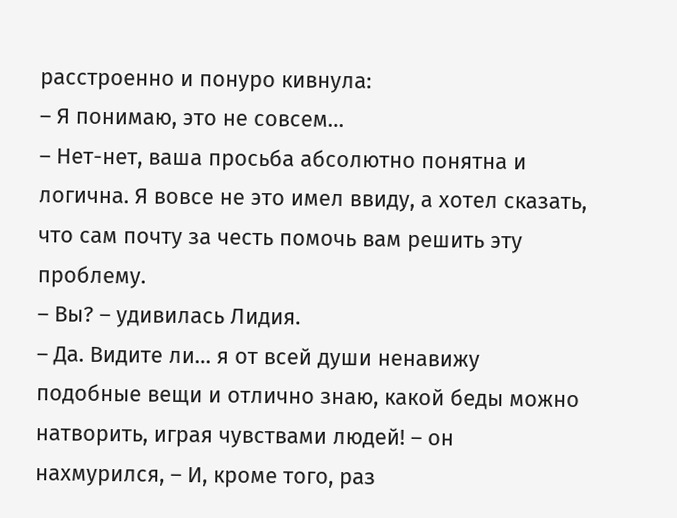расстроенно и понуро кивнула:
– Я понимаю, это не совсем…
– Нет-нет, ваша просьба абсолютно понятна и логична. Я вовсе не это имел ввиду, а хотел сказать, что сам почту за честь помочь вам решить эту проблему.
– Вы? – удивилась Лидия.
– Да. Видите ли… я от всей души ненавижу подобные вещи и отлично знаю, какой беды можно натворить, играя чувствами людей! – он нахмурился, – И, кроме того, раз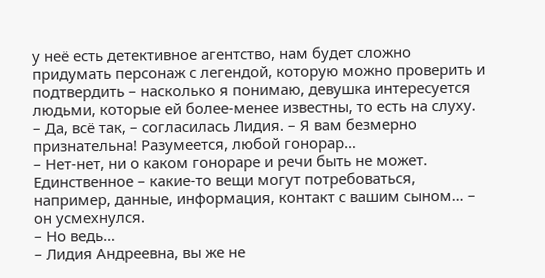у неё есть детективное агентство, нам будет сложно придумать персонаж с легендой, которую можно проверить и подтвердить – насколько я понимаю, девушка интересуется людьми, которые ей более-менее известны, то есть на слуху.
– Да, всё так, – согласилась Лидия. – Я вам безмерно признательна! Разумеется, любой гонорар…
– Нет-нет, ни о каком гонораре и речи быть не может. Единственное – какие-то вещи могут потребоваться, например, данные, информация, контакт с вашим сыном… – он усмехнулся.
– Но ведь…
– Лидия Андреевна, вы же не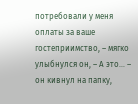потребовали у меня оплаты за ваше гостеприимство, – мягко улыбнулся он, – А это… – он кивнул на папку,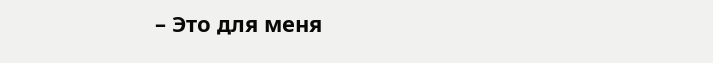– Это для меня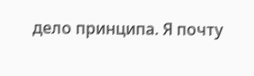дело принципа. Я почту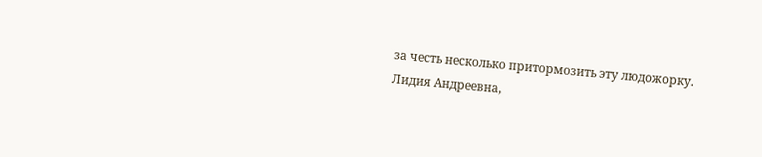за честь несколько притормозить эту людoжoркy.
Лидия Андреевна,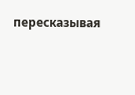пересказывая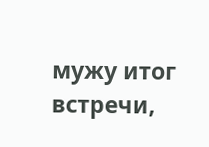мужу итог встречи,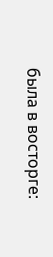была в восторге: